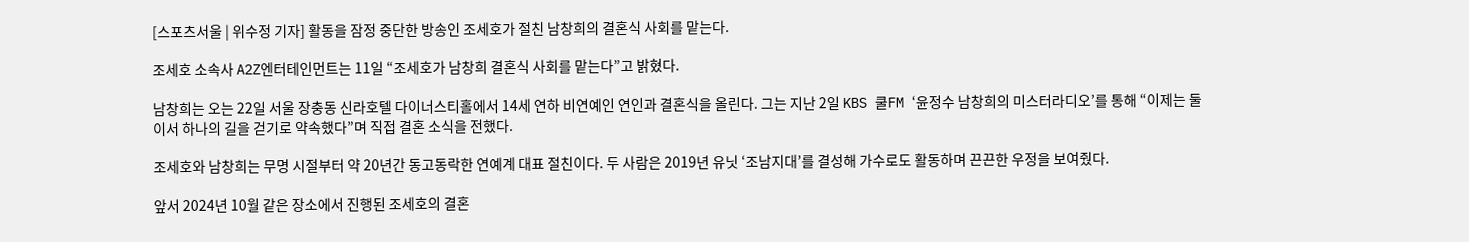[스포츠서울 | 위수정 기자] 활동을 잠정 중단한 방송인 조세호가 절친 남창희의 결혼식 사회를 맡는다.

조세호 소속사 A2Z엔터테인먼트는 11일 “조세호가 남창희 결혼식 사회를 맡는다”고 밝혔다.

남창희는 오는 22일 서울 장충동 신라호텔 다이너스티홀에서 14세 연하 비연예인 연인과 결혼식을 올린다. 그는 지난 2일 KBS 쿨FM ‘윤정수 남창희의 미스터라디오’를 통해 “이제는 둘이서 하나의 길을 걷기로 약속했다”며 직접 결혼 소식을 전했다.

조세호와 남창희는 무명 시절부터 약 20년간 동고동락한 연예계 대표 절친이다. 두 사람은 2019년 유닛 ‘조남지대’를 결성해 가수로도 활동하며 끈끈한 우정을 보여줬다.

앞서 2024년 10월 같은 장소에서 진행된 조세호의 결혼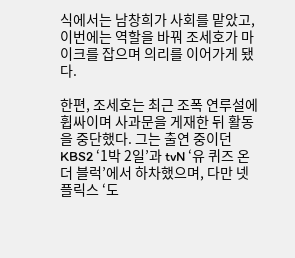식에서는 남창희가 사회를 맡았고, 이번에는 역할을 바꿔 조세호가 마이크를 잡으며 의리를 이어가게 됐다.

한편, 조세호는 최근 조폭 연루설에 휩싸이며 사과문을 게재한 뒤 활동을 중단했다. 그는 출연 중이던 KBS2 ‘1박 2일’과 tvN ‘유 퀴즈 온 더 블럭’에서 하차했으며, 다만 넷플릭스 ‘도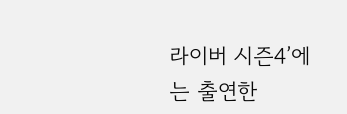라이버 시즌4’에는 출연한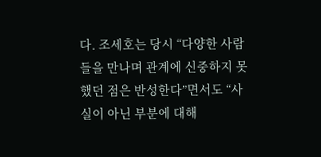다. 조세호는 당시 “다양한 사람들을 만나며 관계에 신중하지 못했던 점은 반성한다”면서도 “사실이 아닌 부분에 대해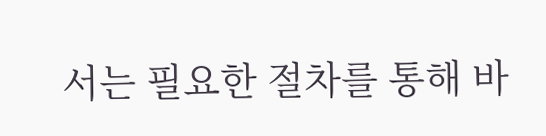서는 필요한 절차를 통해 바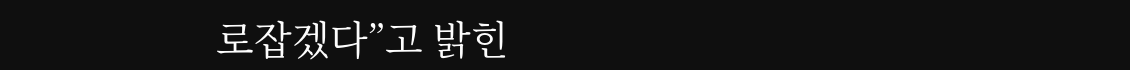로잡겠다”고 밝힌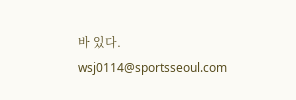바 있다. wsj0114@sportsseoul.com